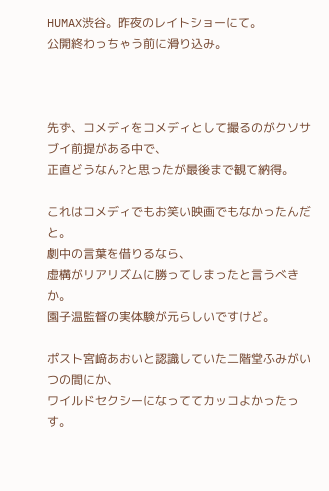HUMAX渋谷。昨夜のレイトショーにて。
公開終わっちゃう前に滑り込み。



先ず、コメディをコメディとして撮るのがクソサブイ前提がある中で、
正直どうなん?と思ったが最後まで観て納得。

これはコメディでもお笑い映画でもなかったんだと。
劇中の言葉を借りるなら、
虚構がリアリズムに勝ってしまったと言うべきか。
園子温監督の実体験が元らしいですけど。

ポスト宮﨑あおいと認識していた二階堂ふみがいつの間にか、
ワイルドセクシーになっててカッコよかったっす。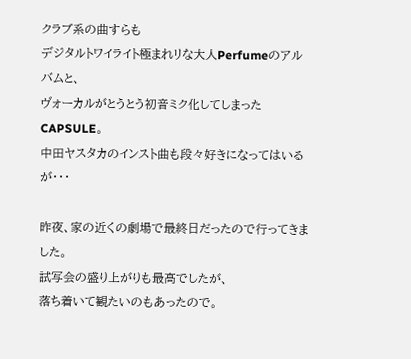クラブ系の曲すらも
デジタルトワイライト極まれリな大人Perfumeのアルバムと、
ヴォーカルがとうとう初音ミク化してしまったCAPSULE。
中田ヤスタカのインスト曲も段々好きになってはいるが・・・

昨夜、家の近くの劇場で最終日だったので行ってきました。
試写会の盛り上がりも最高でしたが、
落ち着いて観たいのもあったので。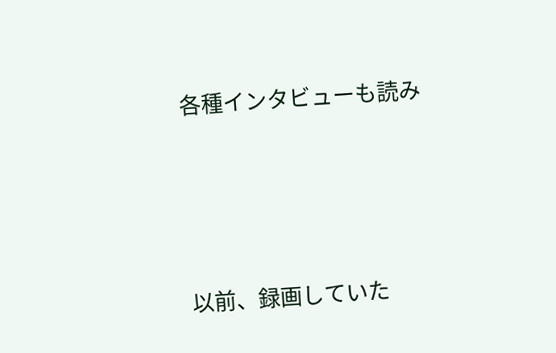各種インタビューも読み





以前、録画していた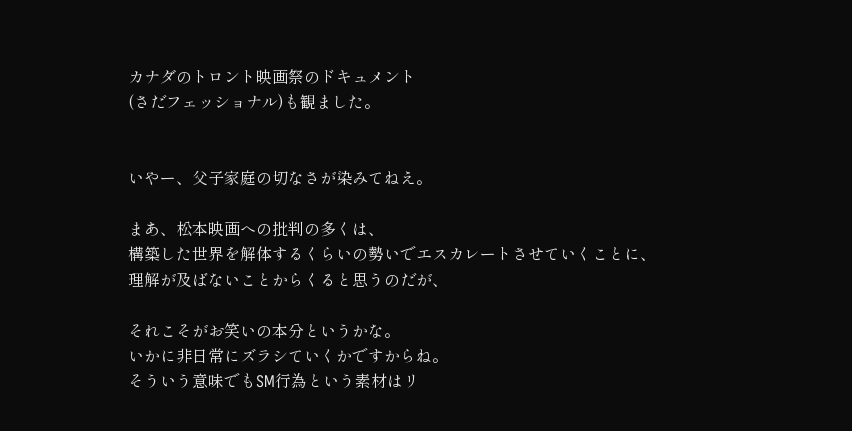カナダのトロント映画祭のドキュメント
(さだフェッショナル)も観ました。


いやー、父子家庭の切なさが染みてねえ。

まあ、松本映画への批判の多くは、
構築した世界を解体するくらいの勢いでエスカレートさせていくことに、
理解が及ばないことからくると思うのだが、

それこそがお笑いの本分というかな。
いかに非日常にズラシていくかですからね。
そういう意味でもSM行為という素材はリ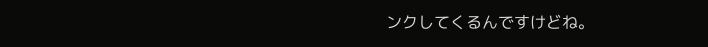ンクしてくるんですけどね。